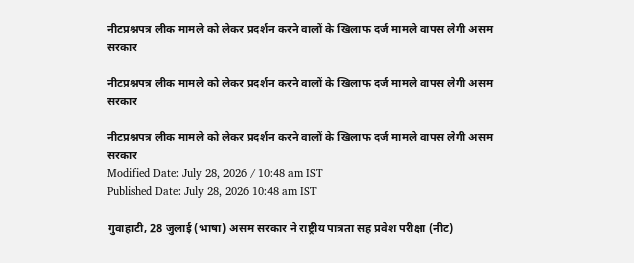नीटप्रश्नपत्र लीक मामले को लेकर प्रदर्शन करने वालों के खिलाफ दर्ज मामले वापस लेगी असम सरकार

नीटप्रश्नपत्र लीक मामले को लेकर प्रदर्शन करने वालों के खिलाफ दर्ज मामले वापस लेगी असम सरकार

नीटप्रश्नपत्र लीक मामले को लेकर प्रदर्शन करने वालों के खिलाफ दर्ज मामले वापस लेगी असम सरकार
Modified Date: July 28, 2026 / 10:48 am IST
Published Date: July 28, 2026 10:48 am IST

गुवाहाटी, 28 जुलाई (भाषा) असम सरकार ने राष्ट्रीय पात्रता सह प्रवेश परीक्षा (नीट)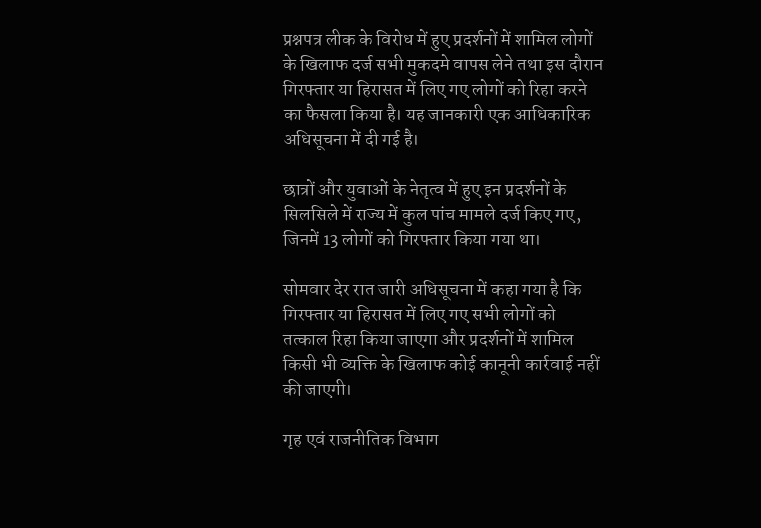प्रश्नपत्र लीक के विरोध में हुए प्रदर्शनों में शामिल लोगों के खिलाफ दर्ज सभी मुकदमे वापस लेने तथा इस दौरान गिरफ्तार या हिरासत में लिए गए लोगों को रिहा करने का फैसला किया है। यह जानकारी एक आधिकारिक अधिसूचना में दी गई है।

छात्रों और युवाओं के नेतृत्व में हुए इन प्रदर्शनों के सिलसिले में राज्य में कुल पांच मामले दर्ज किए गए, जिनमें 13 लोगों को गिरफ्तार किया गया था।

सोमवार देर रात जारी अधिसूचना में कहा गया है कि गिरफ्तार या हिरासत में लिए गए सभी लोगों को तत्काल रिहा किया जाएगा और प्रदर्शनों में शामिल किसी भी व्यक्ति के खिलाफ कोई कानूनी कार्रवाई नहीं की जाएगी।

गृह एवं राजनीतिक विभाग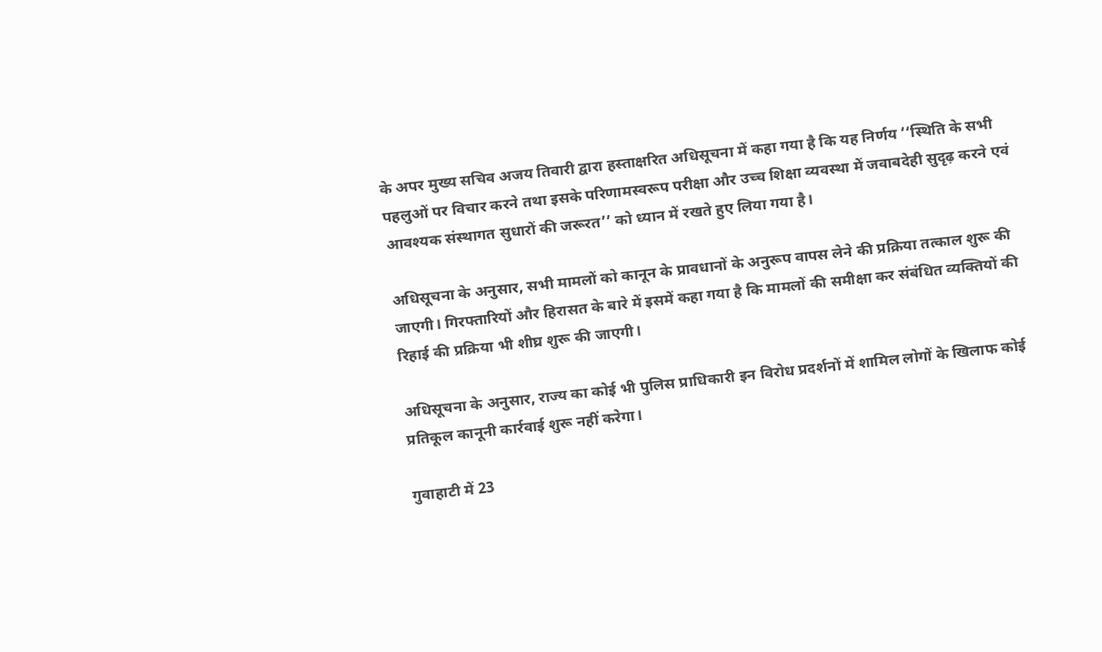के अपर मुख्य सचिव अजय तिवारी द्वारा हस्ताक्षरित अधिसूचना में कहा गया है कि यह निर्णय ‘‘स्थिति के सभी पहलुओं पर विचार करने तथा इसके परिणामस्वरूप परीक्षा और उच्च शिक्षा व्यवस्था में जवाबदेही सुदृढ़ करने एवं आवश्यक संस्थागत सुधारों की जरूरत’’ को ध्यान में रखते हुए लिया गया है।

अधिसूचना के अनुसार, सभी मामलों को कानून के प्रावधानों के अनुरूप वापस लेने की प्रक्रिया तत्काल शुरू की जाएगी। गिरफ्तारियों और हिरासत के बारे में इसमें कहा गया है कि मामलों की समीक्षा कर संबंधित व्यक्तियों की रिहाई की प्रक्रिया भी शीघ्र शुरू की जाएगी।

अधिसूचना के अनुसार, राज्य का कोई भी पुलिस प्राधिकारी इन विरोध प्रदर्शनों में शामिल लोगों के खिलाफ कोई प्रतिकूल कानूनी कार्रवाई शुरू नहीं करेगा।

गुवाहाटी में 23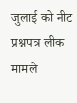जुलाई को नीट प्रश्नपत्र लीक मामले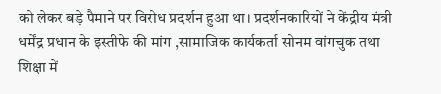को लेकर बड़े पैमाने पर विरोध प्रदर्शन हुआ था। प्रदर्शनकारियों ने केंद्रीय मंत्री धर्मेंद्र प्रधान के इस्तीफे की मांग ,सामाजिक कार्यकर्ता सोनम वांगचुक तथा शिक्षा में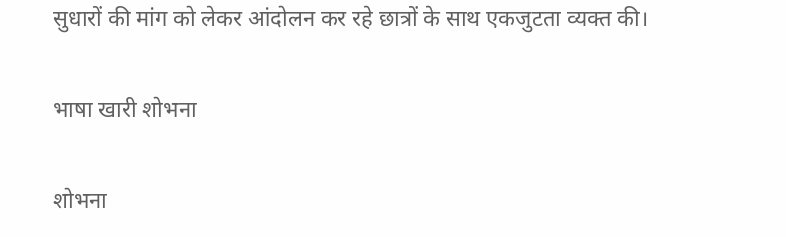सुधारों की मांग को लेकर आंदोलन कर रहे छात्रों के साथ एकजुटता व्यक्त की।

भाषा खारी शोभना

शोभना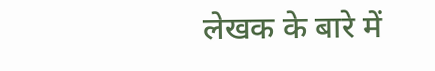लेखक के बारे में